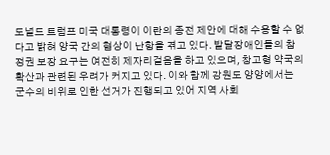도널드 트럼프 미국 대통령이 이란의 종전 제안에 대해 수용할 수 없다고 밝혀 양국 간의 협상이 난항을 겪고 있다. 발달장애인들의 참정권 보장 요구는 여전히 제자리걸음을 하고 있으며, 창고형 약국의 확산과 관련된 우려가 커지고 있다. 이와 함께 강원도 양양에서는 군수의 비위로 인한 선거가 진행되고 있어 지역 사회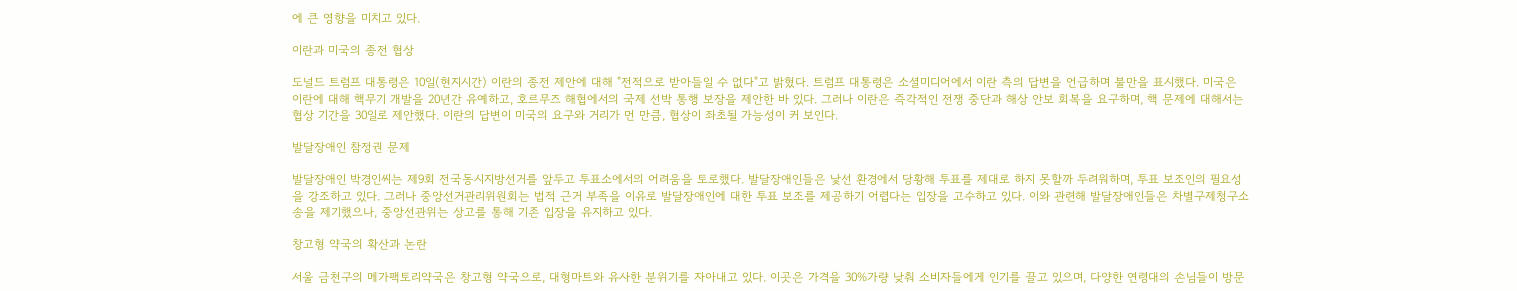에 큰 영향을 미치고 있다.

이란과 미국의 종전 협상

도널드 트럼프 대통령은 10일(현지시간) 이란의 종전 제안에 대해 "전적으로 받아들일 수 없다"고 밝혔다. 트럼프 대통령은 소셜미디어에서 이란 측의 답변을 언급하며 불만을 표시했다. 미국은 이란에 대해 핵무기 개발을 20년간 유예하고, 호르무즈 해협에서의 국제 선박 통행 보장을 제안한 바 있다. 그러나 이란은 즉각적인 전쟁 중단과 해상 안보 회복을 요구하며, 핵 문제에 대해서는 협상 기간을 30일로 제안했다. 이란의 답변이 미국의 요구와 거리가 먼 만큼, 협상이 좌초될 가능성이 커 보인다.

발달장애인 참정권 문제

발달장애인 박경인씨는 제9회 전국동시지방선거를 앞두고 투표소에서의 어려움을 토로했다. 발달장애인들은 낯선 환경에서 당황해 투표를 제대로 하지 못할까 두려워하며, 투표 보조인의 필요성을 강조하고 있다. 그러나 중앙선거관리위원회는 법적 근거 부족을 이유로 발달장애인에 대한 투표 보조를 제공하기 어렵다는 입장을 고수하고 있다. 이와 관련해 발달장애인들은 차별구제청구소송을 제기했으나, 중앙선관위는 상고를 통해 기존 입장을 유지하고 있다.

창고형 약국의 확산과 논란

서울 금천구의 메가팩토리약국은 창고형 약국으로, 대형마트와 유사한 분위기를 자아내고 있다. 이곳은 가격을 30%가량 낮춰 소비자들에게 인기를 끌고 있으며, 다양한 연령대의 손님들이 방문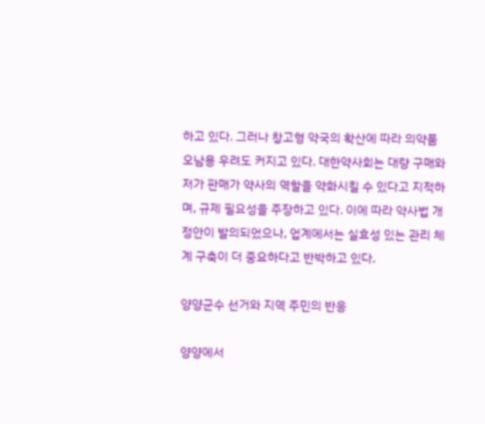하고 있다. 그러나 창고형 약국의 확산에 따라 의약품 오남용 우려도 커지고 있다. 대한약사회는 대량 구매와 저가 판매가 약사의 역할을 약화시킬 수 있다고 지적하며, 규제 필요성을 주장하고 있다. 이에 따라 약사법 개정안이 발의되었으나, 업계에서는 실효성 있는 관리 체계 구축이 더 중요하다고 반박하고 있다.

양양군수 선거와 지역 주민의 반응

양양에서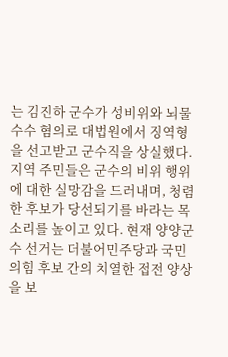는 김진하 군수가 성비위와 뇌물수수 혐의로 대법원에서 징역형을 선고받고 군수직을 상실했다. 지역 주민들은 군수의 비위 행위에 대한 실망감을 드러내며, 청렴한 후보가 당선되기를 바라는 목소리를 높이고 있다. 현재 양양군수 선거는 더불어민주당과 국민의힘 후보 간의 치열한 접전 양상을 보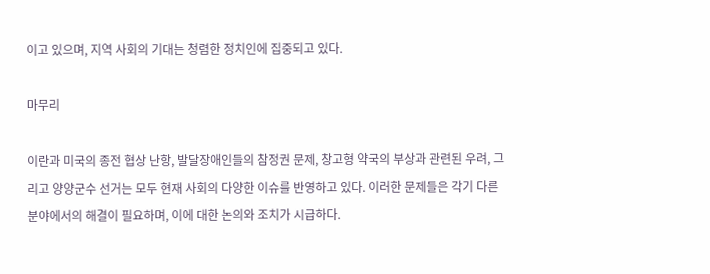이고 있으며, 지역 사회의 기대는 청렴한 정치인에 집중되고 있다.

마무리

이란과 미국의 종전 협상 난항, 발달장애인들의 참정권 문제, 창고형 약국의 부상과 관련된 우려, 그리고 양양군수 선거는 모두 현재 사회의 다양한 이슈를 반영하고 있다. 이러한 문제들은 각기 다른 분야에서의 해결이 필요하며, 이에 대한 논의와 조치가 시급하다.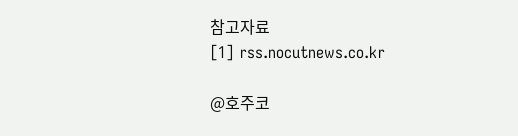참고자료
[1] rss.nocutnews.co.kr

@호주코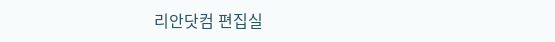리안닷컴 편집실